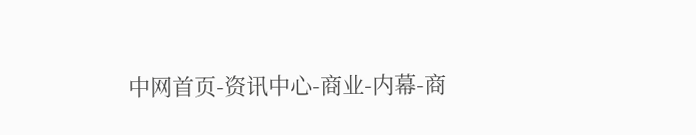中网首页-资讯中心-商业-内幕-商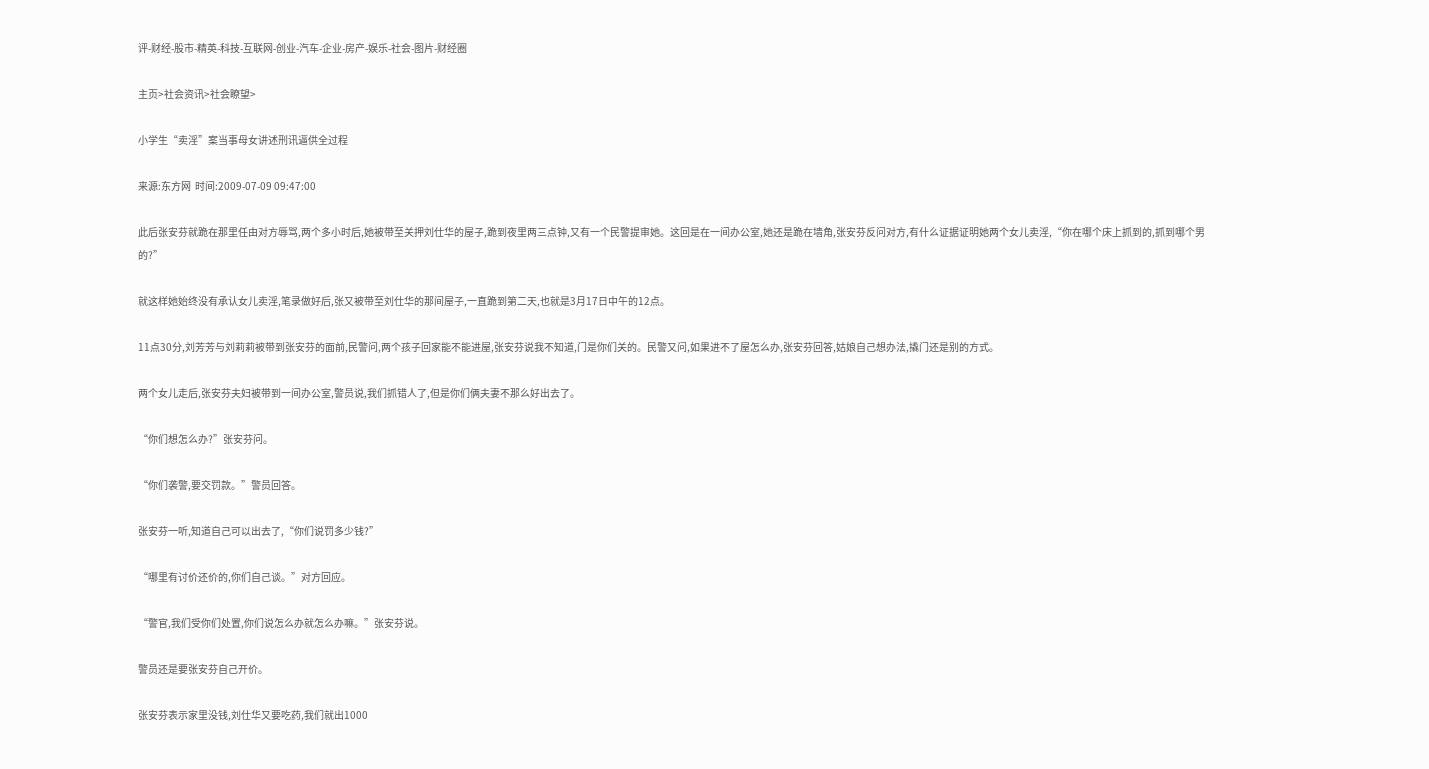评-财经-股市-精英-科技-互联网-创业-汽车-企业-房产-娱乐-社会-图片-财经圈

主页>社会资讯>社会瞭望>

小学生“卖淫”案当事母女讲述刑讯逼供全过程

来源:东方网  时间:2009-07-09 09:47:00

此后张安芬就跪在那里任由对方辱骂,两个多小时后,她被带至关押刘仕华的屋子,跪到夜里两三点钟,又有一个民警提审她。这回是在一间办公室,她还是跪在墙角,张安芬反问对方,有什么证据证明她两个女儿卖淫,“你在哪个床上抓到的,抓到哪个男的?”

就这样她始终没有承认女儿卖淫,笔录做好后,张又被带至刘仕华的那间屋子,一直跪到第二天,也就是3月17日中午的12点。

11点30分,刘芳芳与刘莉莉被带到张安芬的面前,民警问,两个孩子回家能不能进屋,张安芬说我不知道,门是你们关的。民警又问,如果进不了屋怎么办,张安芬回答,姑娘自己想办法,撬门还是别的方式。

两个女儿走后,张安芬夫妇被带到一间办公室,警员说,我们抓错人了,但是你们俩夫妻不那么好出去了。

“你们想怎么办?”张安芬问。

“你们袭警,要交罚款。”警员回答。

张安芬一听,知道自己可以出去了,“你们说罚多少钱?”

“哪里有讨价还价的,你们自己谈。”对方回应。

“警官,我们受你们处置,你们说怎么办就怎么办嘛。”张安芬说。

警员还是要张安芬自己开价。

张安芬表示家里没钱,刘仕华又要吃药,我们就出1000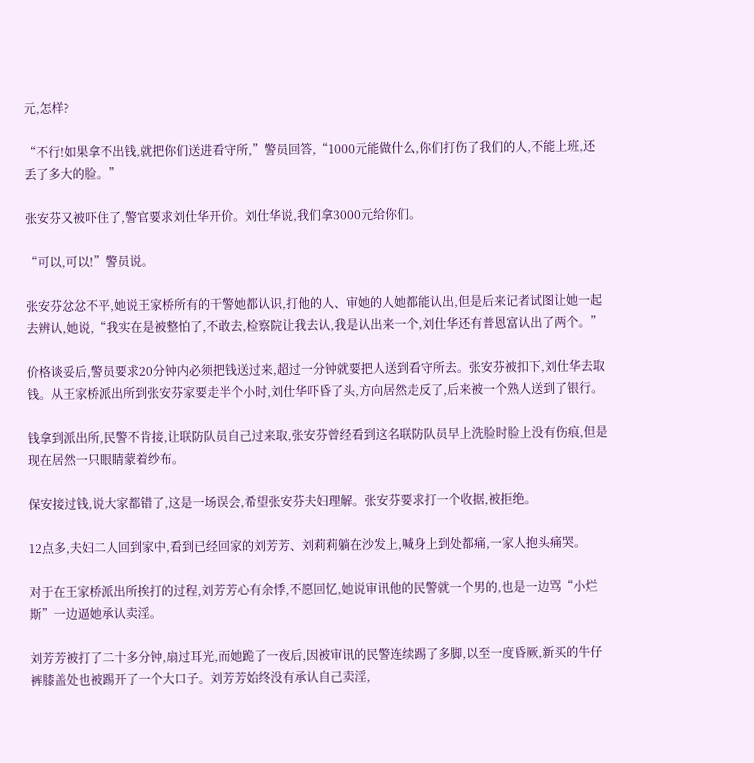元,怎样?

“不行!如果拿不出钱,就把你们送进看守所,”警员回答,“1000元能做什么,你们打伤了我们的人,不能上班,还丢了多大的脸。”

张安芬又被吓住了,警官要求刘仕华开价。刘仕华说,我们拿3000元给你们。

“可以,可以!”警员说。

张安芬忿忿不平,她说王家桥所有的干警她都认识,打他的人、审她的人她都能认出,但是后来记者试图让她一起去辨认,她说,“我实在是被整怕了,不敢去,检察院让我去认,我是认出来一个,刘仕华还有普恩富认出了两个。”

价格谈妥后,警员要求20分钟内必须把钱送过来,超过一分钟就要把人送到看守所去。张安芬被扣下,刘仕华去取钱。从王家桥派出所到张安芬家要走半个小时,刘仕华吓昏了头,方向居然走反了,后来被一个熟人送到了银行。

钱拿到派出所,民警不肯接,让联防队员自己过来取,张安芬曾经看到这名联防队员早上洗脸时脸上没有伤痕,但是现在居然一只眼睛蒙着纱布。

保安接过钱,说大家都错了,这是一场误会,希望张安芬夫妇理解。张安芬要求打一个收据,被拒绝。

12点多,夫妇二人回到家中,看到已经回家的刘芳芳、刘莉莉躺在沙发上,喊身上到处都痛,一家人抱头痛哭。

对于在王家桥派出所挨打的过程,刘芳芳心有余悸,不愿回忆,她说审讯他的民警就一个男的,也是一边骂“小烂斯”一边逼她承认卖淫。

刘芳芳被打了二十多分钟,扇过耳光,而她跪了一夜后,因被审讯的民警连续踢了多脚,以至一度昏厥,新买的牛仔裤膝盖处也被踢开了一个大口子。刘芳芳始终没有承认自己卖淫,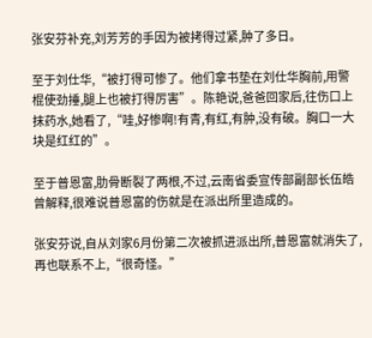张安芬补充,刘芳芳的手因为被拷得过紧,肿了多日。

至于刘仕华,“被打得可惨了。他们拿书垫在刘仕华胸前,用警棍使劲捶,腿上也被打得厉害”。陈艳说,爸爸回家后,往伤口上抹药水,她看了,“哇,好惨啊!有青,有红,有肿,没有破。胸口一大块是红红的”。

至于普恩富,肋骨断裂了两根,不过,云南省委宣传部副部长伍皓曾解释,很难说普恩富的伤就是在派出所里造成的。

张安芬说,自从刘家6月份第二次被抓进派出所,普恩富就消失了,再也联系不上,“很奇怪。”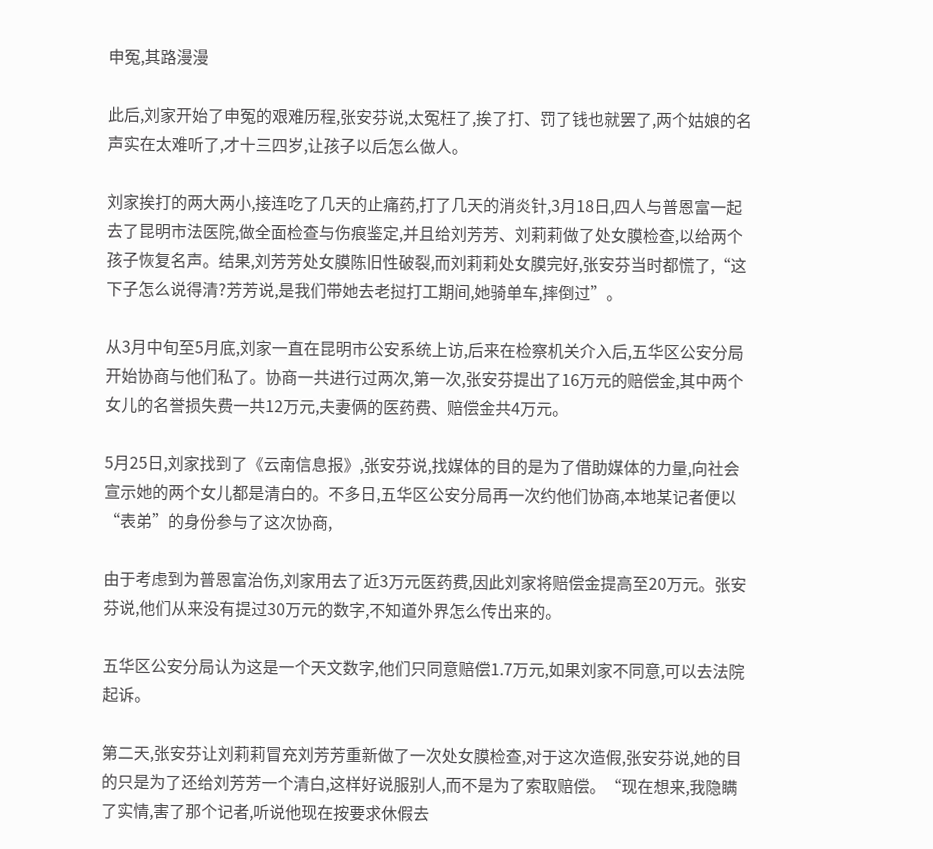申冤,其路漫漫

此后,刘家开始了申冤的艰难历程,张安芬说,太冤枉了,挨了打、罚了钱也就罢了,两个姑娘的名声实在太难听了,才十三四岁,让孩子以后怎么做人。

刘家挨打的两大两小,接连吃了几天的止痛药,打了几天的消炎针,3月18日,四人与普恩富一起去了昆明市法医院,做全面检查与伤痕鉴定,并且给刘芳芳、刘莉莉做了处女膜检查,以给两个孩子恢复名声。结果,刘芳芳处女膜陈旧性破裂,而刘莉莉处女膜完好,张安芬当时都慌了,“这下子怎么说得清?芳芳说,是我们带她去老挝打工期间,她骑单车,摔倒过”。

从3月中旬至5月底,刘家一直在昆明市公安系统上访,后来在检察机关介入后,五华区公安分局开始协商与他们私了。协商一共进行过两次,第一次,张安芬提出了16万元的赔偿金,其中两个女儿的名誉损失费一共12万元,夫妻俩的医药费、赔偿金共4万元。

5月25日,刘家找到了《云南信息报》,张安芬说,找媒体的目的是为了借助媒体的力量,向社会宣示她的两个女儿都是清白的。不多日,五华区公安分局再一次约他们协商,本地某记者便以“表弟”的身份参与了这次协商,

由于考虑到为普恩富治伤,刘家用去了近3万元医药费,因此刘家将赔偿金提高至20万元。张安芬说,他们从来没有提过30万元的数字,不知道外界怎么传出来的。

五华区公安分局认为这是一个天文数字,他们只同意赔偿1.7万元,如果刘家不同意,可以去法院起诉。

第二天,张安芬让刘莉莉冒充刘芳芳重新做了一次处女膜检查,对于这次造假,张安芬说,她的目的只是为了还给刘芳芳一个清白,这样好说服别人,而不是为了索取赔偿。“现在想来,我隐瞒了实情,害了那个记者,听说他现在按要求休假去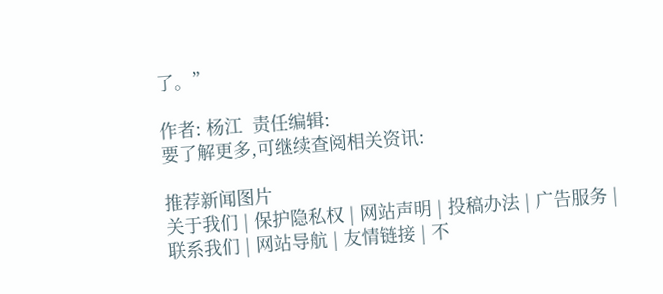了。”

作者: 杨江  责任编辑:
要了解更多,可继续查阅相关资讯:

推荐新闻图片
关于我们 | 保护隐私权 | 网站声明 | 投稿办法 | 广告服务 | 联系我们 | 网站导航 | 友情链接 | 不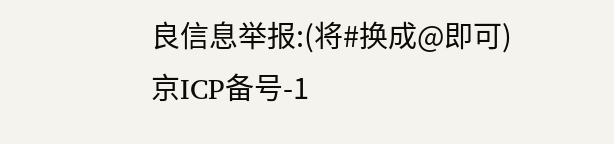良信息举报:(将#换成@即可)
京ICP备号-1